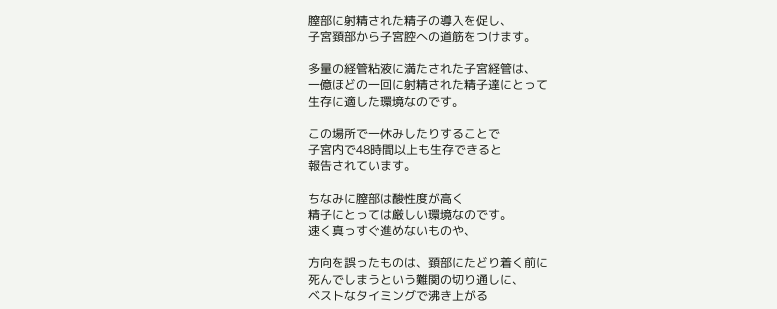膣部に射精された精子の導入を促し、
子宮頚部から子宮腔への道筋をつけます。

多量の経管粘液に満たされた子宮経管は、
一億ほどの一回に射精された精子達にとって
生存に適した環境なのです。

この場所で一休みしたりすることで
子宮内で48時間以上も生存できると
報告されています。

ちなみに膣部は酸性度が高く
精子にとっては厳しい環境なのです。
速く真っすぐ進めないものや、

方向を誤ったものは、頚部にたどり着く前に
死んでしまうという難関の切り通しに、
ベストなタイミングで沸き上がる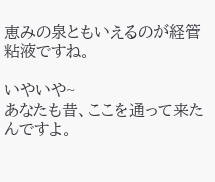恵みの泉ともいえるのが経管粘液ですね。

いやいや~
あなたも昔、ここを通って来たんですよ。